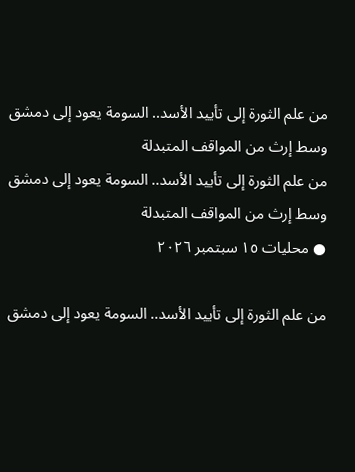من علم الثورة إلى تأييد الأسد.. السومة يعود إلى دمشق وسط إرث من المواقف المتبدلة
من علم الثورة إلى تأييد الأسد.. السومة يعود إلى دمشق وسط إرث من المواقف المتبدلة
● محليات ١٥ سبتمبر ٢٠٢٦

من علم الثورة إلى تأييد الأسد.. السومة يعود إلى دمشق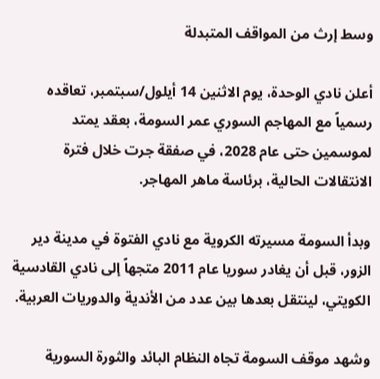وسط إرث من المواقف المتبدلة

أعلن نادي الوحدة، يوم الاثنين 14 أيلول/سبتمبر، تعاقده رسمياً مع المهاجم السوري عمر السومة، بعقد يمتد لموسمين حتى عام 2028، في صفقة جرت خلال فترة الانتقالات الحالية، برئاسة ماهر المهاجر.

وبدأ السومة مسيرته الكروية مع نادي الفتوة في مدينة دير الزور، قبل أن يغادر سوريا عام 2011 متجهاً إلى نادي القادسية الكويتي، لينتقل بعدها بين عدد من الأندية والدوريات العربية.

وشهد موقف السومة تجاه النظام البائد والثورة السورية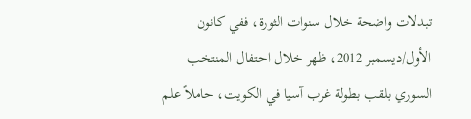تبدلات واضحة خلال سنوات الثورة، ففي كانون الأول/ديسمبر 2012، ظهر خلال احتفال المنتخب السوري بلقب بطولة غرب آسيا في الكويت، حاملاً علم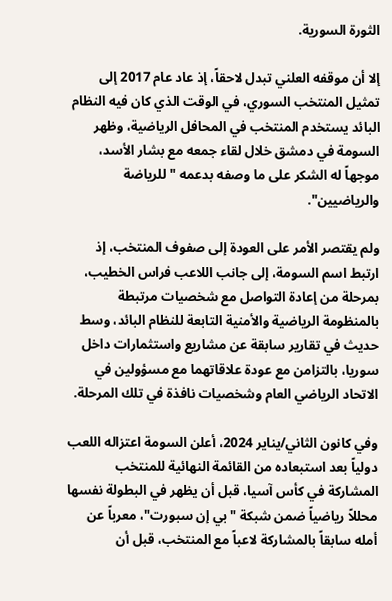الثورة السورية.

إلا أن موقفه العلني تبدل لاحقاً، إذ عاد عام 2017 إلى تمثيل المنتخب السوري، في الوقت الذي كان فيه النظام البائد يستخدم المنتخب في المحافل الرياضية، وظهر السومة في دمشق خلال لقاء جمعه مع بشار الأسد، موجهاً له الشكر على ما وصفه بدعمه "للرياضة والرياضيين".

ولم يقتصر الأمر على العودة إلى صفوف المنتخب، إذ ارتبط اسم السومة، إلى جانب اللاعب فراس الخطيب، بمرحلة من إعادة التواصل مع شخصيات مرتبطة بالمنظومة الرياضية والأمنية التابعة للنظام البائد، وسط حديث في تقارير سابقة عن مشاريع واستثمارات داخل سوريا، بالتزامن مع عودة علاقاتهما مع مسؤولين في الاتحاد الرياضي العام وشخصيات نافذة في تلك المرحلة.

وفي كانون الثاني/يناير 2024، أعلن السومة اعتزاله اللعب دولياً بعد استبعاده من القائمة النهائية للمنتخب المشاركة في كأس آسيا، قبل أن يظهر في البطولة نفسها محللاً رياضياً ضمن شبكة "بي إن سبورت"، معرباً عن أمله سابقاً بالمشاركة لاعباً مع المنتخب، قبل أن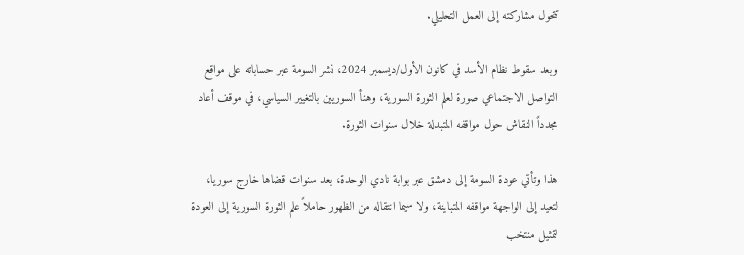تتحول مشاركته إلى العمل التحليلي.

وبعد سقوط نظام الأسد في كانون الأول/ديسمبر 2024، نشر السومة عبر حساباته على مواقع التواصل الاجتماعي صورة لعلم الثورة السورية، وهنأ السوريين بالتغيير السياسي، في موقف أعاد مجدداً النقاش حول مواقفه المتبدلة خلال سنوات الثورة.

هذا وتأتي عودة السومة إلى دمشق عبر بوابة نادي الوحدة، بعد سنوات قضاها خارج سوريا، لتعيد إلى الواجهة مواقفه المتباينة، ولا سيما انتقاله من الظهور حاملاً علم الثورة السورية إلى العودة لتمثيل منتخب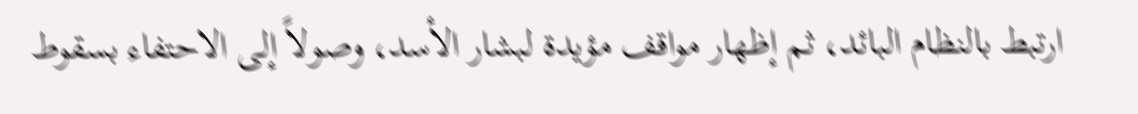ارتبط بالنظام البائد، ثم إظهار مواقف مؤيدة لبشار الأسد، وصولاً إلى الاحتفاء بسقوط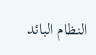النظام البائد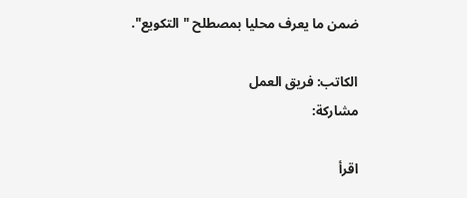ضمن ما يعرف محليا بمصطلح "التكويع".

الكاتب: فريق العمل
مشاركة:

اقرأ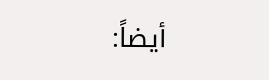أيضاً: